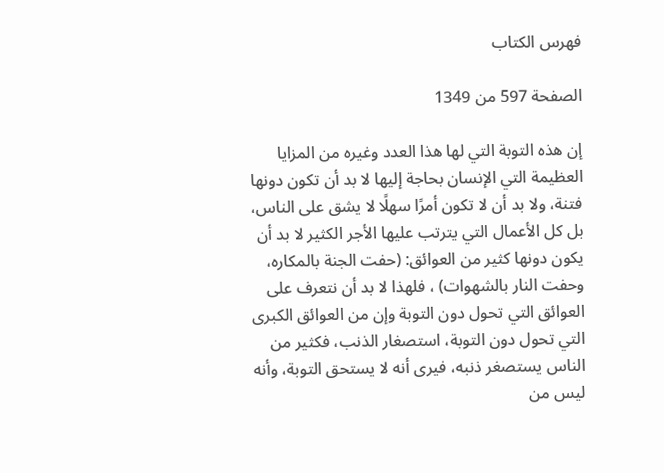فهرس الكتاب

الصفحة 597 من 1349

إن هذه التوبة التي لها هذا العدد وغيره من المزايا العظيمة التي الإنسان بحاجة إليها لا بد أن تكون دونها فتنة، ولا بد أن لا تكون أمرًا سهلًا لا يشق على الناس، بل كل الأعمال التي يترتب عليها الأجر الكثير لا بد أن يكون دونها كثير من العوائق: (حفت الجنة بالمكاره، وحفت النار بالشهوات) ، فلهذا لا بد أن نتعرف على العوائق التي تحول دون التوبة وإن من العوائق الكبرى التي تحول دون التوبة، استصغار الذنب، فكثير من الناس يستصغر ذنبه، فيرى أنه لا يستحق التوبة، وأنه ليس من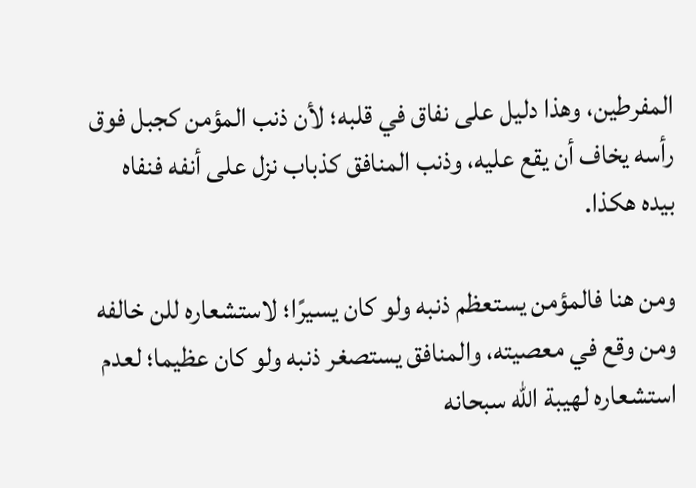المفرطين، وهذا دليل على نفاق في قلبه؛ لأن ذنب المؤمن كجبل فوق رأسه يخاف أن يقع عليه، وذنب المنافق كذباب نزل على أنفه فنفاه بيده هكذا.

ومن هنا فالمؤمن يستعظم ذنبه ولو كان يسيرًا؛ لاستشعاره للن خالفه ومن وقع في معصيته، والمنافق يستصغر ذنبه ولو كان عظيما؛ لعدم استشعاره لهيبة الله سبحانه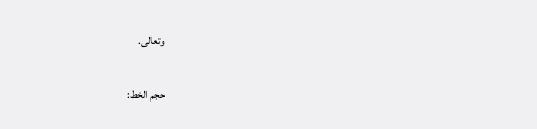وتعالى.

حجم الخط: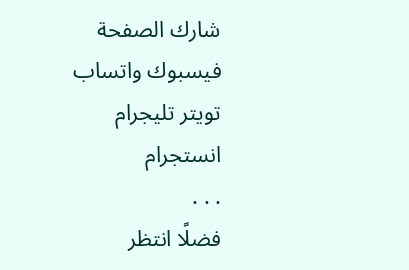شارك الصفحة
فيسبوك واتساب تويتر تليجرام انستجرام
. . .
فضلًا انتظر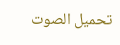تحميل الصوت